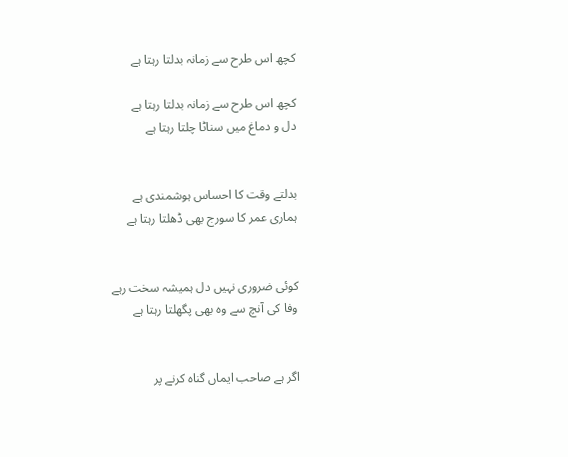کچھ اس طرح سے زمانہ بدلتا رہتا ہے

کچھ اس طرح سے زمانہ بدلتا رہتا ہے
دل و دماغ میں سناٹا چلتا رہتا ہے


بدلتے وقت کا احساس ہوشمندی ہے
ہماری عمر کا سورج بھی ڈھلتا رہتا ہے


کوئی ضروری نہیں دل ہمیشہ سخت رہے
وفا کی آنچ سے وہ بھی پگھلتا رہتا ہے


اگر ہے صاحب ایماں گناہ کرنے پر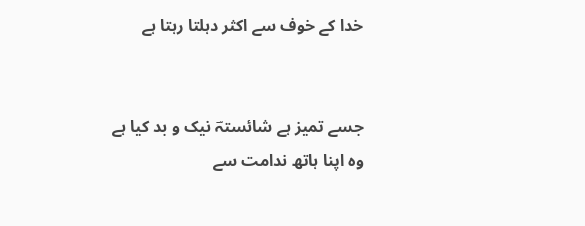خدا کے خوف سے اکثر دہلتا رہتا ہے


جسے تمیز ہے شائستہؔ نیک و بد کیا ہے
وہ اپنا ہاتھ ندامت سے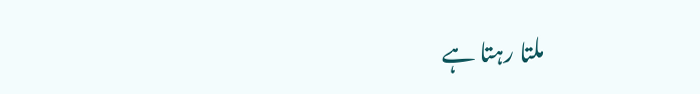ملتا رہتا ہے